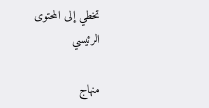تخطي إلى المحتوى الرئيسي

منهاج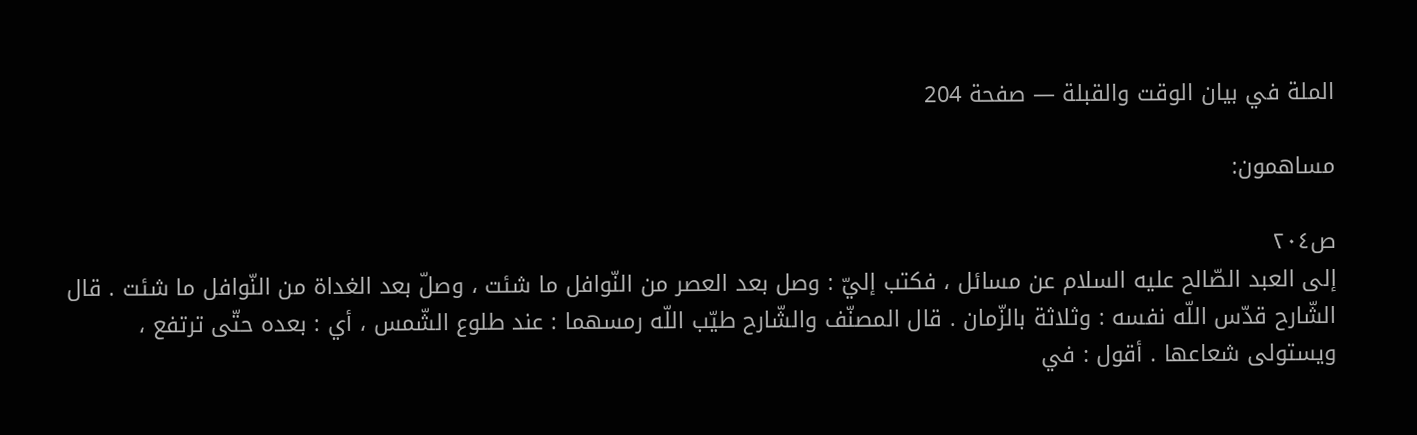الملة في بيان الوقت والقبلة — صفحة 204

مساهمون:

ص٢٠٤
إلى العبد الصّالح عليه السلام عن مسائل ، فكتب إليّ : وصل بعد العصر من النّوافل ما شئت ، وصلّ بعد الغداة من النّوافل ما شئت . قال الشّارح قدّس اللّه نفسه : وثلاثة بالزّمان . قال المصنّف والشّارح طيّب اللّه رمسهما : عند طلوع الشّمس ، أي : بعده حتّى ترتفع ، ويستولى شعاعها . أقول : في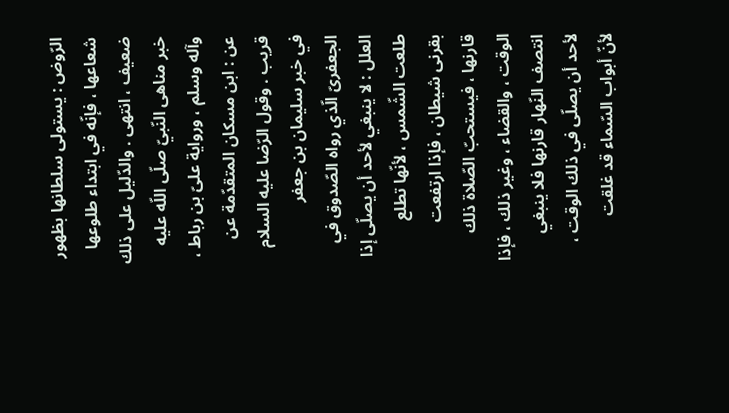الرّوض : يستولى سلطانها بظهور شعاعها ، فإنّه في ابتداء طلوعها ضعيف ، انتهى . والدّليل على ذلك خبر مناهى النّبيّ صلّى اللّه عليه وآله وسلم ، ورواية علىّ بن رباط ، عن : ابن مسكان المتقدّمة عن قريب . وقول الرّضا عليه السلام في خبر سليمان بن جعفر الجعفرىّ الّذي رواه الصّدوق في العلل : لا ينبغي لأحد أن يصلّى إذا طلعت الشّمس ، لأنّها تطلع بقرنى شيطان ، فإذا ارتفعت قارنها ، فيستحبّ الصّلاة ذلك الوقت ، والقضاء ، وغير ذلك ، فإذا انتصف النّهار قارنها فلا ينبغي لأحد أن يصلّى في ذلك الوقت ، لأنّ أبواب السّماء قد غلقت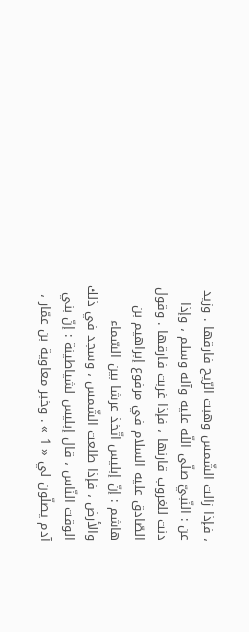، فإذا زالت الشّمس وهبت الرّيح فارقها . وزيد عن : النّبيّ صلّى اللّه عليه وآله وسلم ، وإذا دنت للغروب قارنها ، فإذا غربت فارقها . وقول الصّادق عليه السلام في مرفوع إبراهيم بن هاشم : إنّ إبليس اتّخذ عرشا بين السّماء والأرض ، فإذا طلعت الشّمس ، وسجد في ذلك الوقت النّاس ، قال إبليس لشياطينة : إنّ بني آدم يصلّون لي « 1 » . وخبر معاوية بن عمّار ،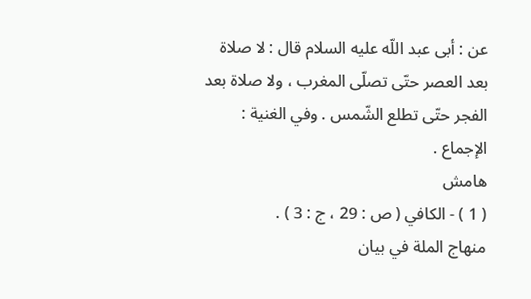عن : أبى عبد اللّه عليه السلام قال : لا صلاة بعد العصر حتّى تصلّى المغرب ، ولا صلاة بعد الفجر حتّى تطلع الشّمس . وفي الغنية : الإجماع .
هامش
( 1 ) - الكافي ( ص : 29 ، ج : 3 ) .
منهاج الملة في بيان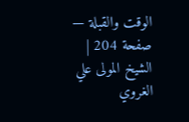الوقت والقبلة — صفحة 204 | الشيخ المولى علي الغروي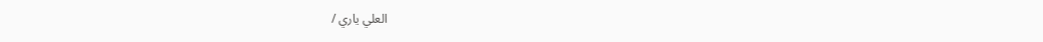العلي ياري /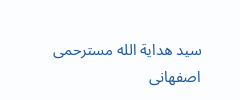سيد هداية الله مسترحمى اصفهانى